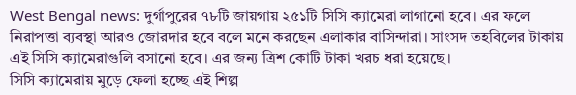West Bengal news: দুর্গাপুরের ৭৮টি জায়গায় ২৫১টি সিসি ক্যামেরা লাগানো হবে। এর ফলে নিরাপত্তা ব্যবস্থা আরও জোরদার হবে বলে মনে করছেন এলাকার বাসিন্দারা। সাংসদ তহবিলের টাকায় এই সিসি ক্যামেরাগুলি বসানো হবে। এর জন্য ত্রিশ কোটি টাকা খরচ ধরা হয়েছে।
সিসি ক্যামেরায় মুড়ে ফেলা হচ্ছে এই শিল্প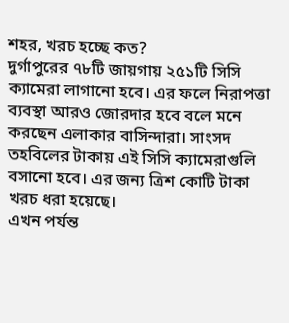শহর, খরচ হচ্ছে কত?
দুর্গাপুরের ৭৮টি জায়গায় ২৫১টি সিসি ক্যামেরা লাগানো হবে। এর ফলে নিরাপত্তা ব্যবস্থা আরও জোরদার হবে বলে মনে করছেন এলাকার বাসিন্দারা। সাংসদ তহবিলের টাকায় এই সিসি ক্যামেরাগুলি বসানো হবে। এর জন্য ত্রিশ কোটি টাকা খরচ ধরা হয়েছে।
এখন পর্যন্ত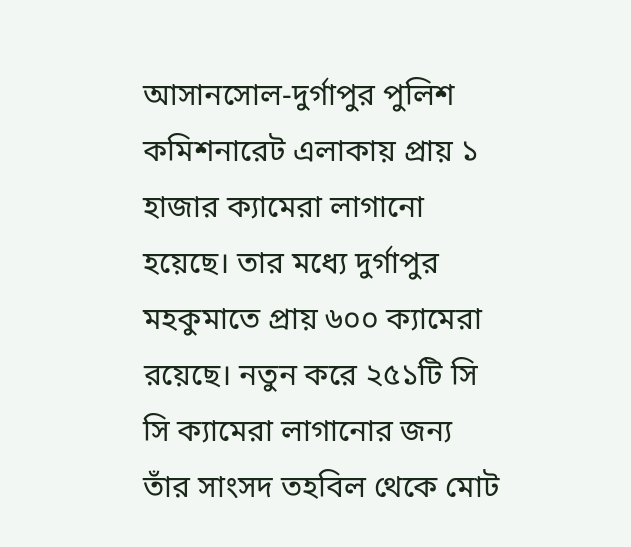আসানসোল-দুর্গাপুর পুলিশ কমিশনারেট এলাকায় প্রায় ১ হাজার ক্যামেরা লাগানো হয়েছে। তার মধ্যে দুর্গাপুর মহকুমাতে প্রায় ৬০০ ক্যামেরা রয়েছে। নতুন করে ২৫১টি সি সি ক্যামেরা লাগানোর জন্য তাঁর সাংসদ তহবিল থেকে মোট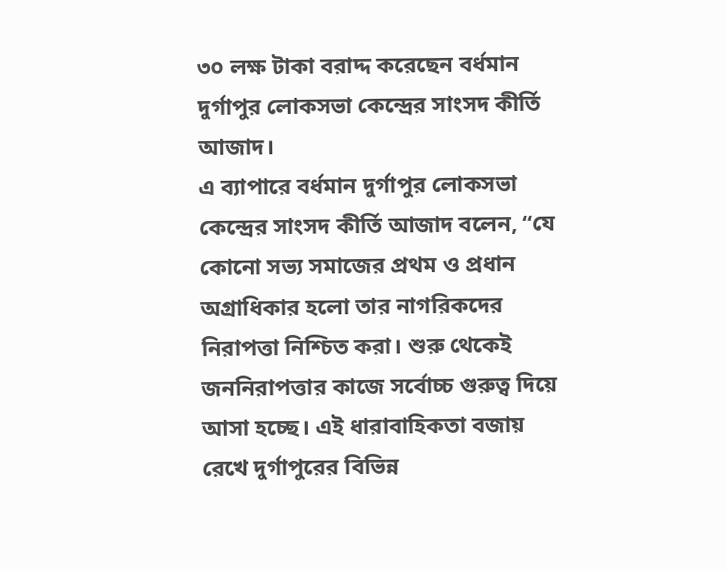৩০ লক্ষ টাকা বরাদ্দ করেছেন বর্ধমান দুর্গাপুর লোকসভা কেন্দ্রের সাংসদ কীর্তি আজাদ।
এ ব্যাপারে বর্ধমান দুর্গাপুর লোকসভা কেন্দ্রের সাংসদ কীর্তি আজাদ বলেন, “যে কোনো সভ্য সমাজের প্রথম ও প্রধান অগ্রাধিকার হলো তার নাগরিকদের নিরাপত্তা নিশ্চিত করা। শুরু থেকেই জননিরাপত্তার কাজে সর্বোচ্চ গুরুত্ব দিয়ে আসা হচ্ছে। এই ধারাবাহিকতা বজায় রেখে দুর্গাপুরের বিভিন্ন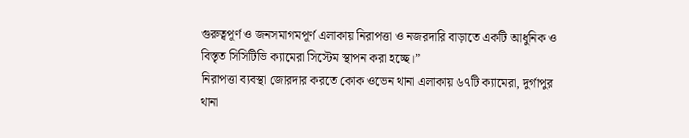গুরুত্বপূর্ণ ও জনসমাগমপূর্ণ এলাকায় নিরাপত্তা ও নজরদারি বাড়াতে একটি আধুনিক ও বিস্তৃত সিসিটিভি ক্যামেরা সিস্টেম স্থাপন করা হচ্ছে।”
নিরাপত্তা ব্যবস্থা জোরদার করতে কোক ওভেন থানা এলাকায় ৬৭টি ক্যামেরা, দুর্গাপুর থানা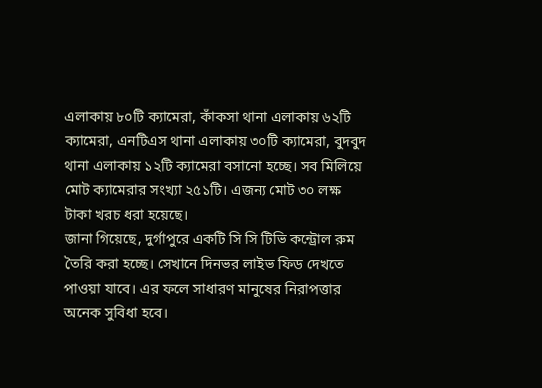এলাকায় ৮০টি ক্যামেরা, কাঁকসা থানা এলাকায় ৬২টি ক্যামেরা, এনটিএস থানা এলাকায় ৩০টি ক্যামেরা, বুদবুদ থানা এলাকায় ১২টি ক্যামেরা বসানো হচ্ছে। সব মিলিয়ে মোট ক্যামেরার সংখ্যা ২৫১টি। এজন্য মোট ৩০ লক্ষ টাকা খরচ ধরা হয়েছে।
জানা গিয়েছে, দুর্গাপুরে একটি সি সি টিভি কন্ট্রোল রুম তৈরি করা হচ্ছে। সেখানে দিনভর লাইভ ফিড দেখতে পাওয়া যাবে। এর ফলে সাধারণ মানুষের নিরাপত্তার অনেক সুবিধা হবে।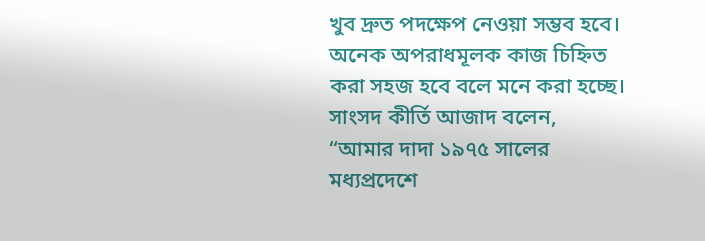খুব দ্রুত পদক্ষেপ নেওয়া সম্ভব হবে। অনেক অপরাধমূলক কাজ চিহ্নিত করা সহজ হবে বলে মনে করা হচ্ছে।
সাংসদ কীর্তি আজাদ বলেন, “আমার দাদা ১৯৭৫ সালের মধ্যপ্রদেশে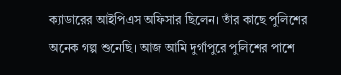ক্যাডারের আইপিএস অফিসার ছিলেন। তাঁর কাছে পুলিশের অনেক গল্প শুনেছি। আজ আমি দুর্গাপুরে পুলিশের পাশে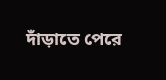দাঁড়াতে পেরে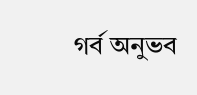গর্ব অনুভব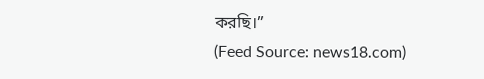করছি।”
(Feed Source: news18.com)